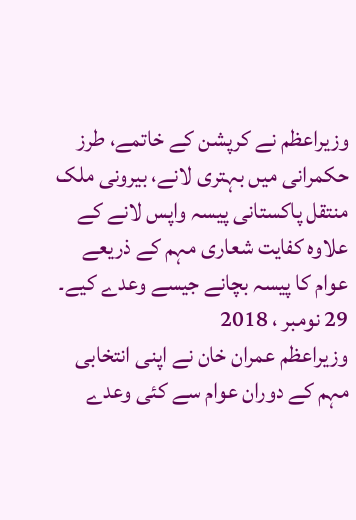وزیراعظم نے کرپشن کے خاتمے، طرز حکمرانی میں بہتری لانے، بیرونی ملک منتقل پاکستانی پیسہ واپس لانے کے علاوہ کفایت شعاری مہم کے ذریعے عوام کا پیسہ بچانے جیسے وعدے کیے۔
29 نومبر ، 2018
وزیراعظم عمران خان نے اپنی انتخابی مہم کے دوران عوام سے کئی وعدے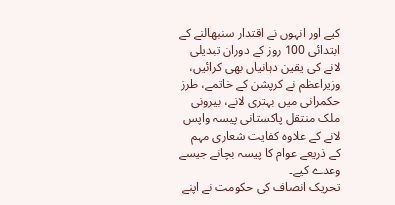کیے اور انہوں نے اقتدار سنبھالنے کے ابتدائی 100 روز کے دوران تبدیلی لانے کی یقین دہانیاں بھی کرائیں، وزیراعظم نے کرپشن کے خاتمے، طرز حکمرانی میں بہتری لانے، بیرونی ملک منتقل پاکستانی پیسہ واپس لانے کے علاوہ کفایت شعاری مہم کے ذریعے عوام کا پیسہ بچانے جیسے وعدے کیے۔
تحریک انصاف کی حکومت نے اپنے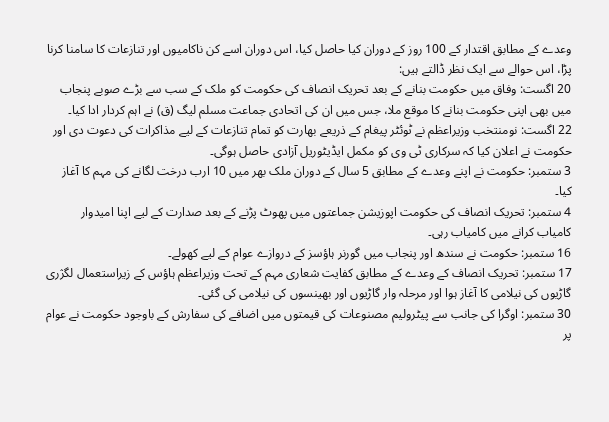وعدے کے مطابق اقتدار کے 100 روز کے دوران کیا حاصل کیا، اس دوران اسے کن ناکامیوں اور تنازعات کا سامنا کرنا پڑا، اس حوالے سے ایک نظر ڈالتے ہیں:
20 اگست: وفاق میں حکومت بنانے کے بعد تحریک انصاف کی حکومت کو ملک کے سب سے بڑے صوبے پنجاب میں بھی اپنی حکومت بنانے کا موقع ملا، جس میں ان کی اتحادی جماعت مسلم لیگ (ق) نے اہم کردار ادا کیا۔
22 اگست: نومنتخب وزیراعظم نے ٹوئٹر پیغام کے ذریعے بھارت کو تمام تنازعات کے لیے مذاکرات کی دعوت دی اور حکومت نے اعلان کیا کہ سرکاری ٹی وی کو مکمل ایڈیٹوریل آزادی حاصل ہوگی۔
3 ستمبر: حکومت نے اپنے وعدے کے مطابق 5 سال کے دوران ملک بھر میں 10 ارب درخت لگانے کی مہم کا آغاز کیا۔
4 ستمبر: تحریک انصاف کی حکومت اپوزیشن جماعتوں میں پھوٹ پڑنے کے بعد صدارت کے لیے اپنا امیدوار کامیاب کرانے میں کامیاب رہی۔
16 ستمبر: حکومت نے سندھ اور پنجاب میں گورنر ہاؤسز کے دروازے عوام کے لیے کھولے۔
17 ستمبر: تحریک انصاف کے وعدے کے مطابق کفایت شعاری مہم کے تحت وزیراعظم ہاؤس کے زیراستعمال لگژری گاڑیوں کی نیلامی کا آغاز ہوا اور مرحلہ وار گاڑیوں اور بھینسوں کی نیلامی کی گئی۔
30 ستمبر: اوگرا کی جانب سے پیٹرولیم مصنوعات کی قیمتوں میں اضافے کی سفارش کے باوجود حکومت نے عوام پر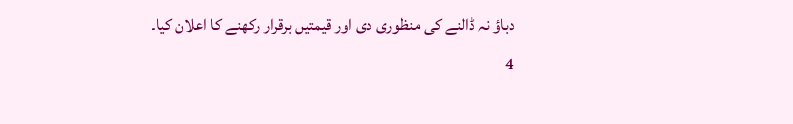دباؤ نہ ڈالنے کی منظوری دی اور قیمتیں برقرار رکھنے کا اعلان کیا۔
4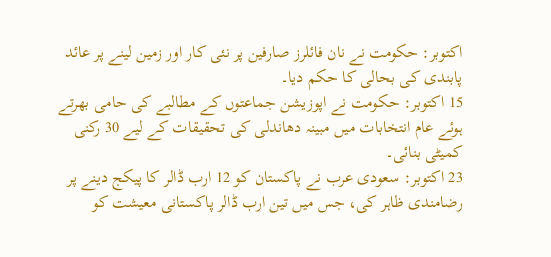اکتوبر: حکومت نے نان فائلرز صارفین پر نئی کار اور زمین لینے پر عائد پابندی کی بحالی کا حکم دیا۔
15 اکتوبر: حکومت نے اپوزیشن جماعتوں کے مطالبے کی حامی بھرتے ہوئے عام انتخابات میں مبینہ دھاندلی کی تحقیقات کے لیے 30 رکنی کمیٹی بنائی۔
23 اکتوبر: سعودی عرب نے پاکستان کو 12 ارب ڈالر کا پیکج دینے پر رضامندی ظاہر کی، جس میں تین ارب ڈالر پاکستانی معیشت کو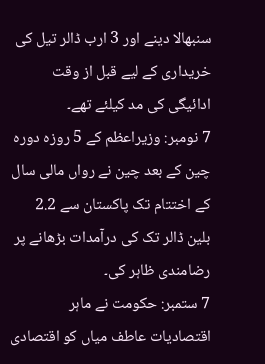سنبھالا دینے اور 3 ارب ڈالر تیل کی خریداری کے لیے قبل از وقت ادائیگی کی مد کیلئے تھے۔
7 نومبر: وزیراعظم کے 5 روزہ دورہ چین کے بعد چین نے رواں مالی سال کے اختتام تک پاکستان سے 2.2 بلین ڈالر تک کی درآمدات بڑھانے پر رضامندی ظاہر کی۔
7 ستمبر: حکومت نے ماہر اقتصادیات عاطف میاں کو اقتصادی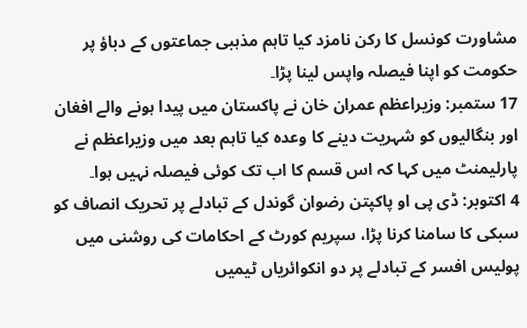مشاورت کونسل کا رکن نامزد کیا تاہم مذہبی جماعتوں کے دباؤ پر حکومت کو اپنا فیصلہ واپس لینا پڑا۔
17 ستمبر: وزیراعظم عمران خان نے پاکستان میں پیدا ہونے والے افغان اور بنگالیوں کو شہریت دینے کا وعدہ کیا تاہم بعد میں وزیراعظم نے پارلیمنٹ میں کہا کہ اس قسم کا اب تک کوئی فیصلہ نہیں ہوا۔
4 اکتوبر: ڈی پی او پاکپتن رضوان گوندل کے تبادلے پر تحریک انصاف کو سبکی کا سامنا کرنا پڑا، سپریم کورٹ کے احکامات کی روشنی میں پولیس افسر کے تبادلے پر دو انکوائریاں ٹیمیں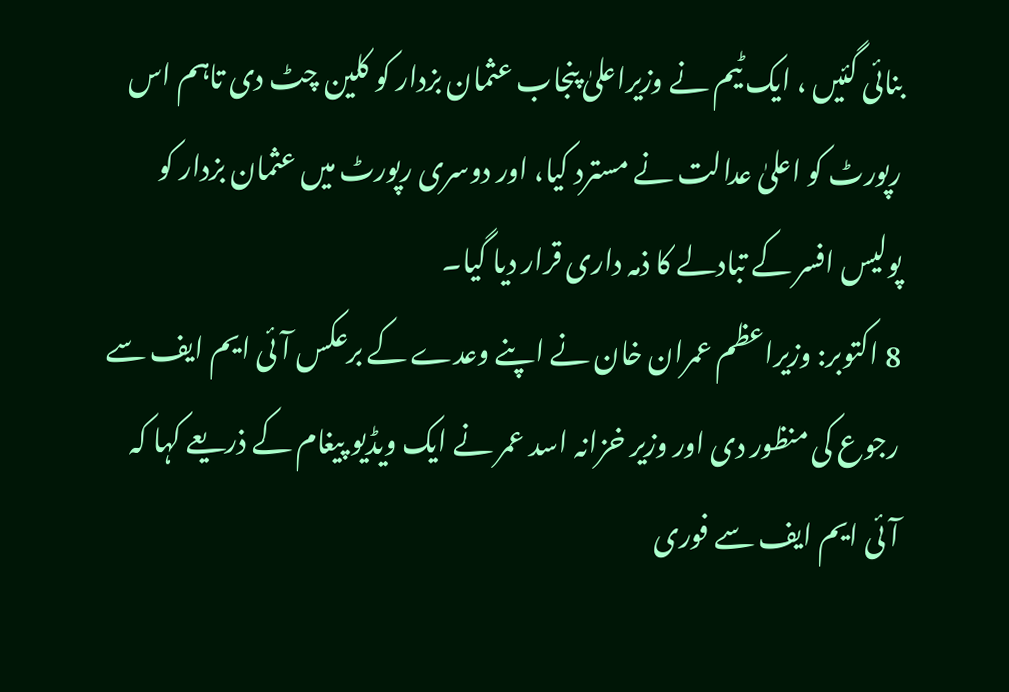بنائی گئیں ، ایک ٹیم نے وزیراعلیٰ پنجاب عثمان بزدار کو کلین چٹ دی تاہم اس رپورٹ کو اعلیٰ عدالت نے مسترد کیا، اور دوسری رپورٹ میں عثمان بزدار کو پولیس افسر کے تبادلے کا ذمہ داری قرار دیا گیا۔
8 اکتوبر: وزیراعظم عمران خان نے اپنے وعدے کے برعکس آئی ایم ایف سے رجوع کی منظور دی اور وزیر خزانہ اسد عمر نے ایک ویڈیو پیغام کے ذریعے کہا کہ آئی ایم ایف سے فوری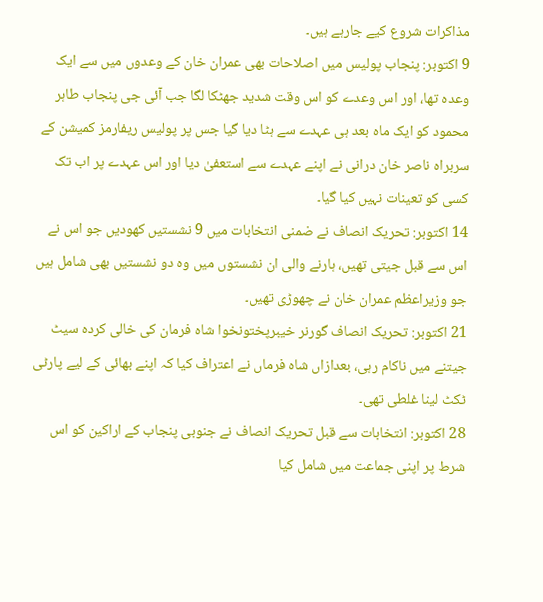مذاکرات شروع کیے جارہے ہیں۔
9 اکتوبر: پنجاب پولیس میں اصلاحات بھی عمران خان کے وعدوں میں سے ایک وعدہ تھا، اور اس وعدے کو اس وقت شدید جھٹکا لگا جب آئی جی پنجاب طاہر محمود کو ایک ماہ بعد ہی عہدے سے ہٹا دیا گیا جس پر پولیس ریفارمز کمیشن کے سربراہ ناصر خان درانی نے اپنے عہدے سے استعفیٰ دیا اور اس عہدے پر اب تک کسی کو تعینات نہیں کیا گیا۔
14 اکتوبر: تحریک انصاف نے ضمنی انتخابات میں 9 نشستیں کھودیں جو اس نے اس سے قبل جیتی تھیں، ہارنے والی ان نشستوں میں وہ دو نشستیں بھی شامل ہیں جو وزیراعظم عمران خان نے چھوڑی تھیں۔
21 اکتوبر: تحریک انصاف گورنر خیبرپختونخوا شاہ فرمان کی خالی کردہ سیٹ جیتنے میں ناکام رہی، بعدازاں شاہ فرماں نے اعتراف کیا کہ اپنے بھائی کے لیے پارٹی ٹکٹ لینا غلطی تھی۔
28 اکتوبر: انتخابات سے قبل تحریک انصاف نے جنوبی پنجاب کے اراکین کو اس شرط پر اپنی جماعت میں شامل کیا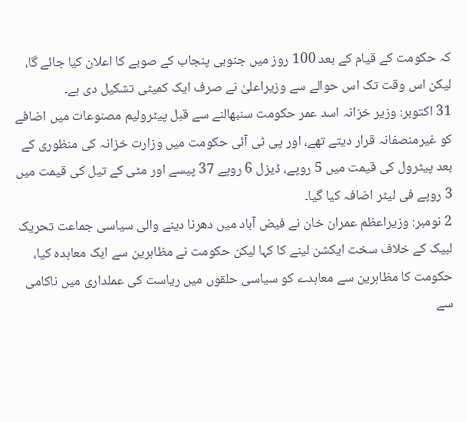کہ حکومت کے قیام کے بعد 100 روز میں جنوبی پنجاب کے صوبے کا اعلان کیا جائے گا، لیکن اس وقت تک اس حوالے سے وزیراعلیٰ نے صرف ایک کمیٹی تشکیل دی ہے۔
31 اکتوبر: وزیر خزانہ اسد عمر حکومت سنبھالنے سے قبل پیٹرولیم مصنوعات میں اضافے کو غیرمنصفانہ قرار دیتے تھے، اور پی ٹی آئی حکومت میں وزارت خزانہ کی منظوری کے بعد پیٹرول کی قیمت میں 5 روپے، ڈیزل 6 روپے 37 پیسے اور مٹی کے تیل کی قیمت میں 3 روپے فی لیٹر اضافہ کیا گیا۔
2 نومبر: وزیراعظم عمران خان نے فیض آباد میں دھرنا دینے والی سیاسی جماعت تحریک لبیک کے خلاف سخت ایکشن لینے کا کہا لیکن حکومت نے مظاہرین سے ایک معاہدہ کیا، حکومت کا مظاہرین سے معاہدے کو سیاسی حلقوں میں ریاست کی عملداری میں ناکامی سے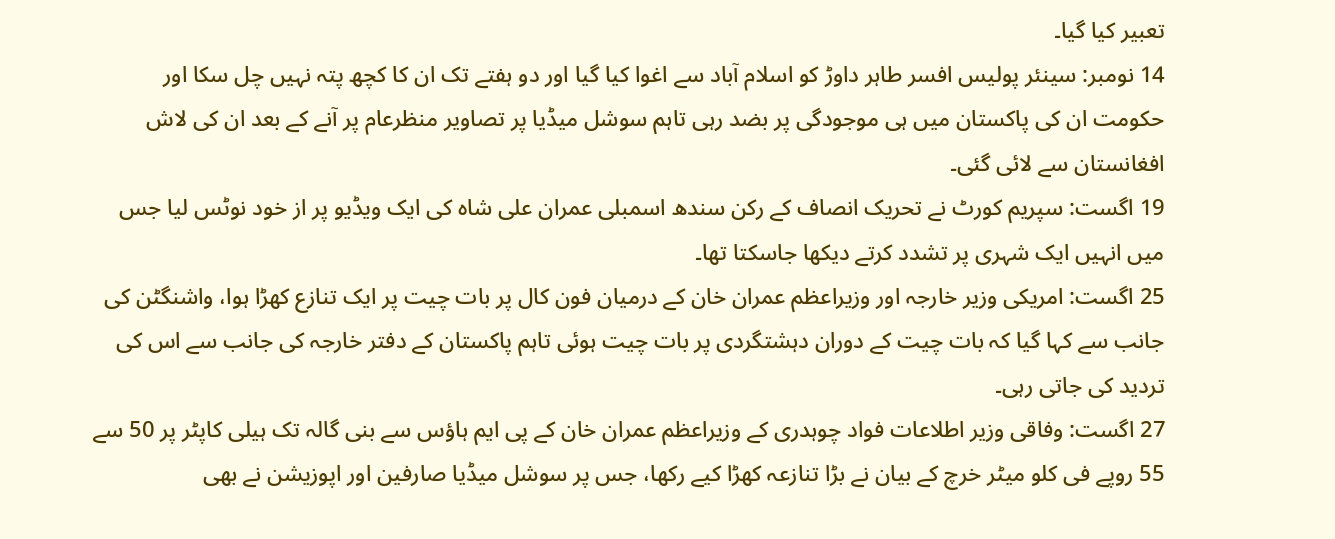تعبیر کیا گیا۔
14 نومبر: سینئر پولیس افسر طاہر داوڑ کو اسلام آباد سے اغوا کیا گیا اور دو ہفتے تک ان کا کچھ پتہ نہیں چل سکا اور حکومت ان کی پاکستان میں ہی موجودگی پر بضد رہی تاہم سوشل میڈیا پر تصاویر منظرعام پر آنے کے بعد ان کی لاش افغانستان سے لائی گئی۔
19 اگست: سپریم کورٹ نے تحریک انصاف کے رکن سندھ اسمبلی عمران علی شاہ کی ایک ویڈیو پر از خود نوٹس لیا جس میں انہیں ایک شہری پر تشدد کرتے دیکھا جاسکتا تھا۔
25 اگست: امریکی وزیر خارجہ اور وزیراعظم عمران خان کے درمیان فون کال پر بات چیت پر ایک تنازع کھڑا ہوا، واشنگٹن کی جانب سے کہا گیا کہ بات چیت کے دوران دہشتگردی پر بات چیت ہوئی تاہم پاکستان کے دفتر خارجہ کی جانب سے اس کی تردید کی جاتی رہی۔
27 اگست: وفاقی وزیر اطلاعات فواد چوہدری کے وزیراعظم عمران خان کے پی ایم ہاؤس سے بنی گالہ تک ہیلی کاپٹر پر 50 سے 55 روپے فی کلو میٹر خرچ کے بیان نے بڑا تنازعہ کھڑا کیے رکھا، جس پر سوشل میڈیا صارفین اور اپوزیشن نے بھی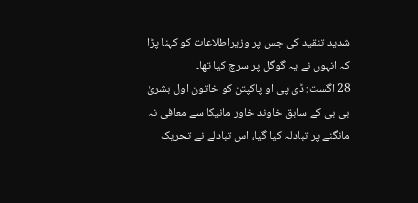شدید تنقید کی جس پر وزیراطلاعات کو کہنا پڑا کہ انہوں نے یہ گوگل پر سرچ کیا تھا۔
28 اگست: ڈی پی او پاکپتن کو خاتون اول بشریٰ بی بی کے سابق خاوند خاور مانیکا سے معافی نہ مانگنے پر تبادلہ کیا گیا، اس تبادلے نے تحریک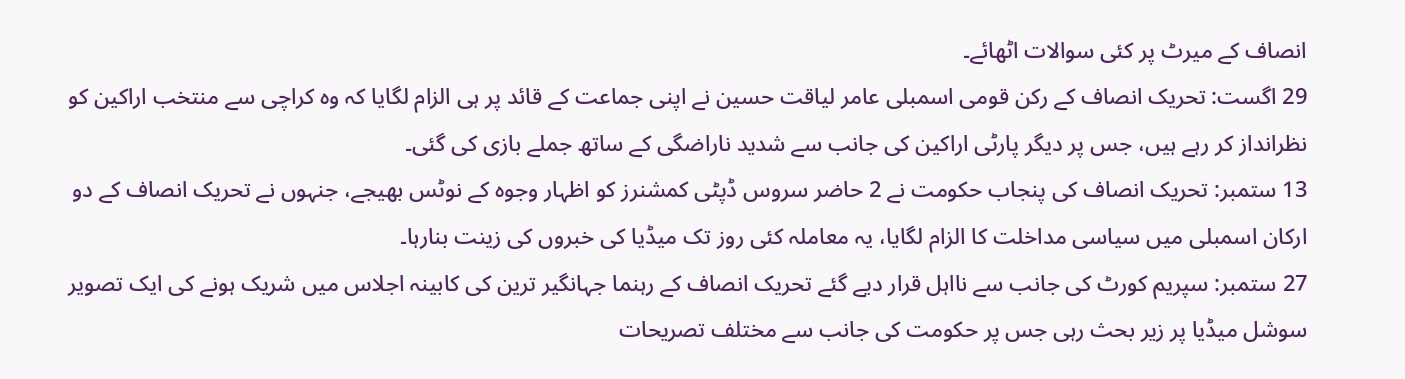انصاف کے میرٹ پر کئی سوالات اٹھائے۔
29 اگست: تحریک انصاف کے رکن قومی اسمبلی عامر لیاقت حسین نے اپنی جماعت کے قائد پر ہی الزام لگایا کہ وہ کراچی سے منتخب اراکین کو نظرانداز کر رہے ہیں، جس پر دیگر پارٹی اراکین کی جانب سے شدید ناراضگی کے ساتھ جملے بازی کی گئی۔
13 ستمبر: تحریک انصاف کی پنجاب حکومت نے 2 حاضر سروس ڈپٹی کمشنرز کو اظہار وجوہ کے نوٹس بھیجے، جنہوں نے تحریک انصاف کے دو ارکان اسمبلی میں سیاسی مداخلت کا الزام لگایا، یہ معاملہ کئی روز تک میڈیا کی خبروں کی زینت بنارہا۔
27 ستمبر: سپریم کورٹ کی جانب سے نااہل قرار دیے گئے تحریک انصاف کے رہنما جہانگیر ترین کی کابینہ اجلاس میں شریک ہونے کی ایک تصویر سوشل میڈیا پر زیر بحث رہی جس پر حکومت کی جانب سے مختلف تصریحات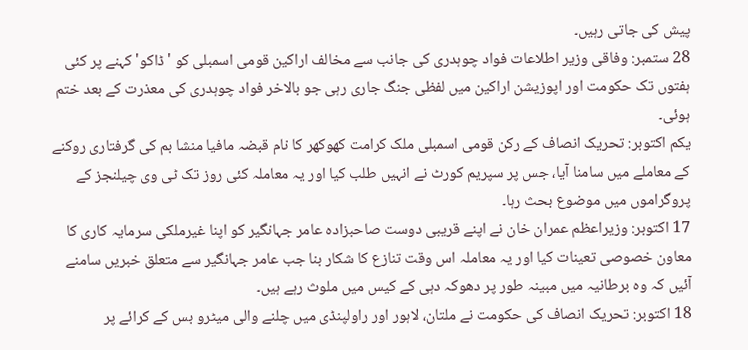پیش کی جاتی رہیں۔
28 ستمبر: وفاقی وزیر اطلاعات فواد چوہدری کی جانب سے مخالف اراکین قومی اسمبلی کو 'ڈاکو' کہنے پر کئی ہفتوں تک حکومت اور اپوزیشن اراکین میں لفظی جنگ جاری رہی جو بالاخر فواد چوہدری کی معذرت کے بعد ختم ہوئی۔
یکم اکتوبر: تحریک انصاف کے رکن قومی اسمبلی ملک کرامت کھوکھر کا نام قبضہ مافیا منشا بم کی گرفتاری روکنے کے معاملے میں سامنا آیا، جس پر سپریم کورٹ نے انہیں طلب کیا اور یہ معاملہ کئی روز تک ٹی وی چیلنجز کے پروگراموں میں موضوع بحث رہا۔
17 اکتوبر: وزیراعظم عمران خان نے اپنے قریبی دوست صاحبزادہ عامر جہانگیر کو اپنا غیرملکی سرمایہ کاری کا معاون خصوصی تعینات کیا اور یہ معاملہ اس وقت تنازع کا شکار بنا جب عامر جہانگیر سے متعلق خبریں سامنے آئیں کہ وہ برطانیہ میں مبینہ طور پر دھوکہ دہی کے کیس میں ملوث رہے ہیں۔
18 اکتوبر: تحریک انصاف کی حکومت نے ملتان، لاہور اور راولپنڈی میں چلنے والی میٹرو بس کے کرائے پر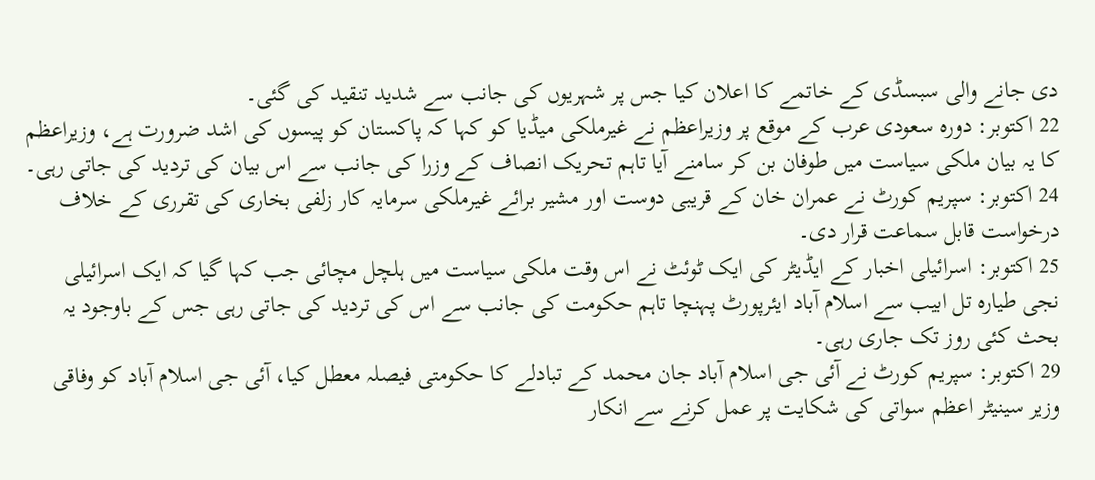دی جانے والی سبسڈی کے خاتمے کا اعلان کیا جس پر شہریوں کی جانب سے شدید تنقید کی گئی۔
22 اکتوبر: دورہ سعودی عرب کے موقع پر وزیراعظم نے غیرملکی میڈیا کو کہا کہ پاکستان کو پیسوں کی اشد ضرورت ہے، وزیراعظم کا یہ بیان ملکی سیاست میں طوفان بن کر سامنے آیا تاہم تحریک انصاف کے وزرا کی جانب سے اس بیان کی تردید کی جاتی رہی۔
24 اکتوبر: سپریم کورٹ نے عمران خان کے قریبی دوست اور مشیر برائے غیرملکی سرمایہ کار زلفی بخاری کی تقرری کے خلاف درخواست قابل سماعت قرار دی۔
25 اکتوبر: اسرائیلی اخبار کے ایڈیٹر کی ایک ٹوئٹ نے اس وقت ملکی سیاست میں ہلچل مچائی جب کہا گیا کہ ایک اسرائیلی نجی طیارہ تل ابیب سے اسلام آباد ایئرپورٹ پہنچا تاہم حکومت کی جانب سے اس کی تردید کی جاتی رہی جس کے باوجود یہ بحث کئی روز تک جاری رہی۔
29 اکتوبر: سپریم کورٹ نے آئی جی اسلام آباد جان محمد کے تبادلے کا حکومتی فیصلہ معطل کیا، آئی جی اسلام آباد کو وفاقی وزیر سینیٹر اعظم سواتی کی شکایت پر عمل کرنے سے انکار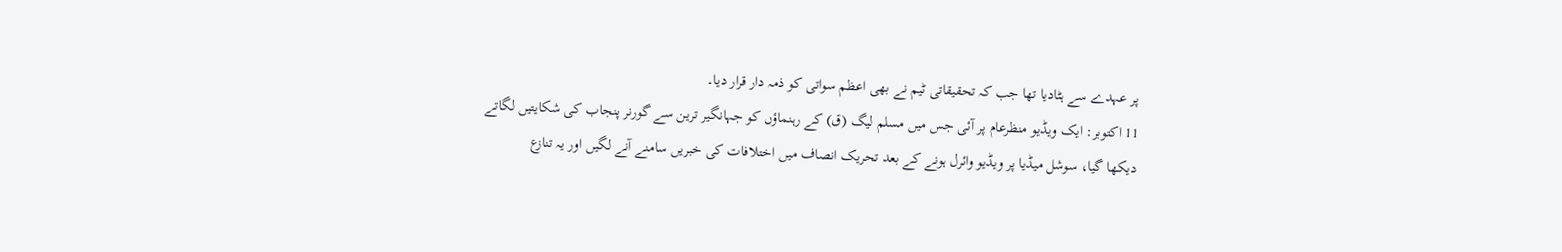پر عہدے سے ہٹادیا تھا جب کہ تحقیقاتی ٹیم نے بھی اعظم سواتی کو ذمہ دار قرار دیا۔
11 اکتوبر: ایک ویڈیو منظرعام پر آئی جس میں مسلم لیگ (ق) کے رہنماؤں کو جہانگیر ترین سے گورنر پنجاب کی شکایتیں لگاتے دیکھا گیا، سوشل میڈیا پر ویڈیو وائرل ہونے کے بعد تحریک انصاف میں اختلافات کی خبریں سامنے آنے لگیں اور یہ تنازع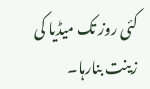کئی روز تک میڈیا کی زینت بنارہا۔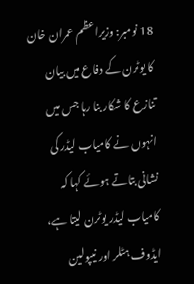18 نومبر: وزیراعظم عمران خان کا یوٹرن کے دفاع میں بیان تنازع کا شکار بنا رہا جس میں انہوں نے کامیاب لیڈر کی نشانی بتاتے ہوئے کہا کہ کامیاب لیڈر یوٹرن لیتا ہے، ایڈوف ہٹلر اور نیپولین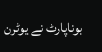بوناپارٹ نے یوٹرن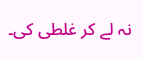نہ لے کر غلطی کی۔